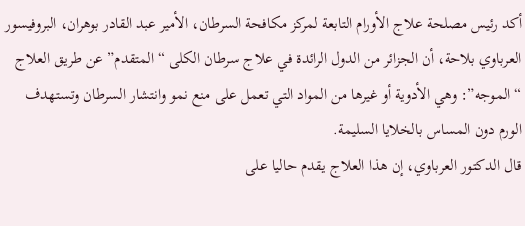أكد رئيس مصلحة علاج الأورام التابعة لمركز مكافحة السرطان، الأمير عبد القادر بوهران، البروفيسور العرباوي بلاحة، أن الجزائر من الدول الرائدة في علاج سرطان الكلى “المتقدم” عن طريق العلاج “الموجه”: وهي الأدوية أو غيرها من المواد التي تعمل على منع نمو وانتشار السرطان وتستهدف الورم دون المساس بالخلايا السليمة.
قال الدكتور العرباوي، إن هذا العلاج يقدم حاليا على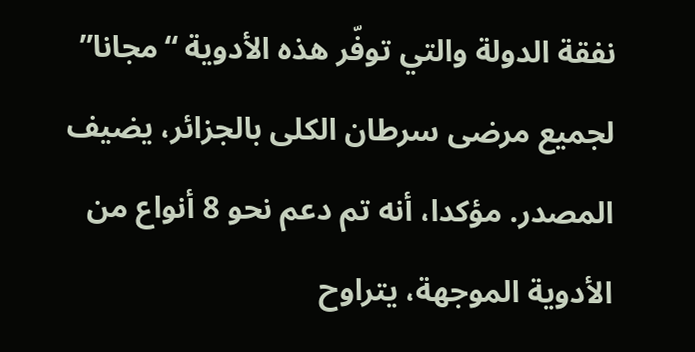نفقة الدولة والتي توفّر هذه الأدوية “مجانا” لجميع مرضى سرطان الكلى بالجزائر، يضيف المصدر. مؤكدا، أنه تم دعم نحو 8 أنواع من الأدوية الموجهة، يتراوح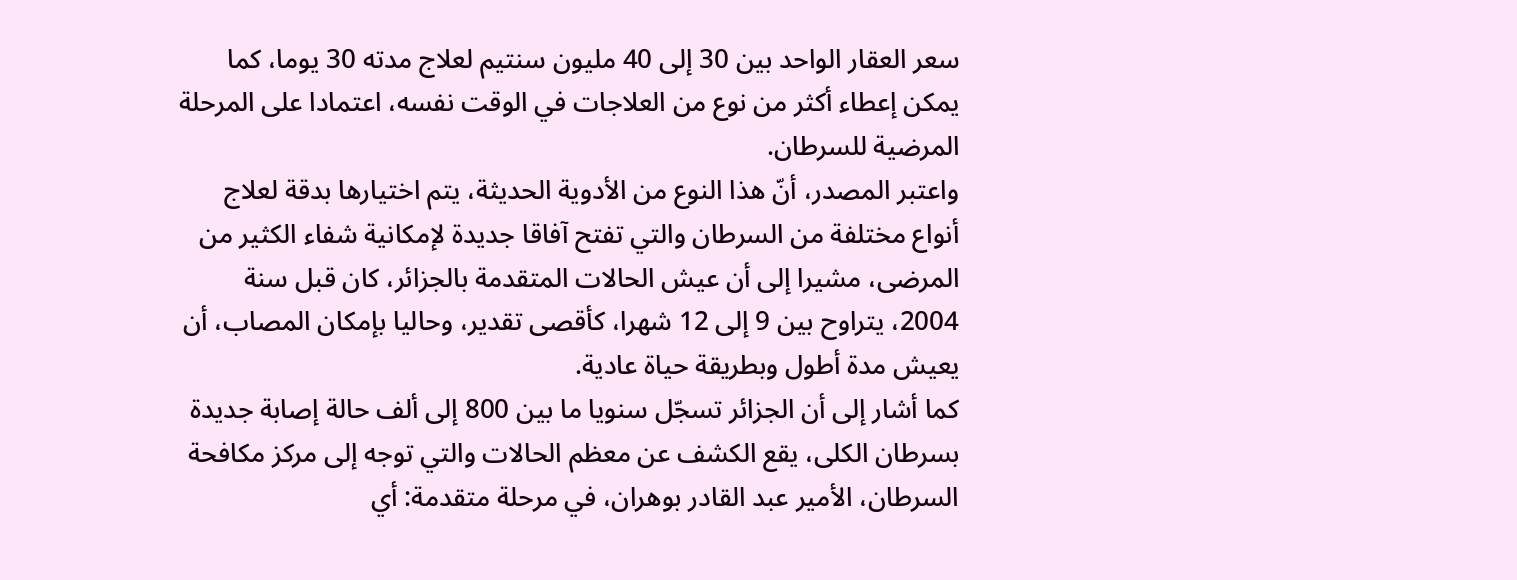سعر العقار الواحد بين 30 إلى 40 مليون سنتيم لعلاج مدته 30 يوما، كما يمكن إعطاء أكثر من نوع من العلاجات في الوقت نفسه، اعتمادا على المرحلة المرضية للسرطان.
واعتبر المصدر، أنّ هذا النوع من الأدوية الحديثة، يتم اختيارها بدقة لعلاج أنواع مختلفة من السرطان والتي تفتح آفاقا جديدة لإمكانية شفاء الكثير من المرضى، مشيرا إلى أن عيش الحالات المتقدمة بالجزائر، كان قبل سنة 2004، يتراوح بين 9 إلى 12 شهرا، كأقصى تقدير، وحاليا بإمكان المصاب، أن يعيش مدة أطول وبطريقة حياة عادية.
كما أشار إلى أن الجزائر تسجّل سنويا ما بين 800 إلى ألف حالة إصابة جديدة بسرطان الكلى، يقع الكشف عن معظم الحالات والتي توجه إلى مركز مكافحة السرطان، الأمير عبد القادر بوهران، في مرحلة متقدمة: أي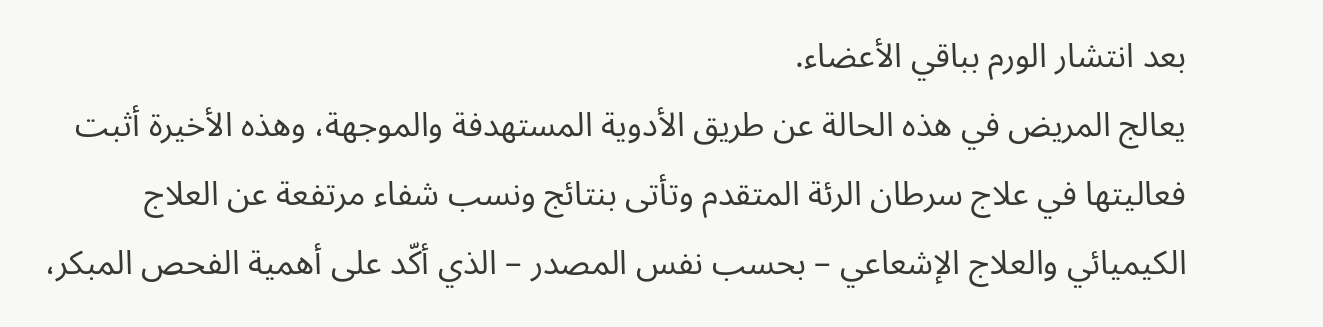بعد انتشار الورم بباقي الأعضاء.
يعالج المريض في هذه الحالة عن طريق الأدوية المستهدفة والموجهة، وهذه الأخيرة أثبت فعاليتها في علاج سرطان الرئة المتقدم وتأتى بنتائج ونسب شفاء مرتفعة عن العلاج الكيميائي والعلاج الإشعاعي – بحسب نفس المصدر – الذي أكّد على أهمية الفحص المبكر،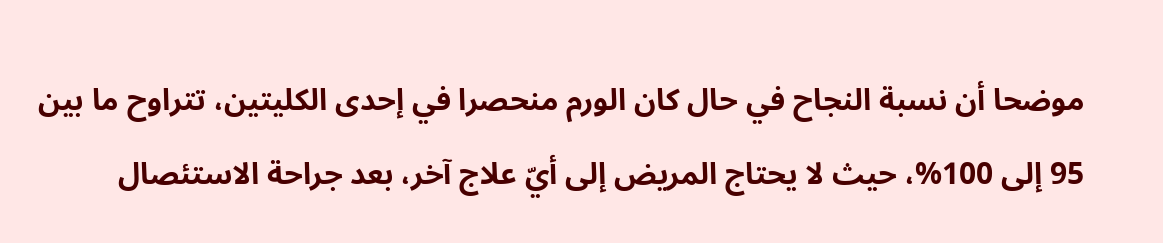موضحا أن نسبة النجاح في حال كان الورم منحصرا في إحدى الكليتين، تتراوح ما بين 95 إلى 100%، حيث لا يحتاج المريض إلى أيّ علاج آخر، بعد جراحة الاستئصال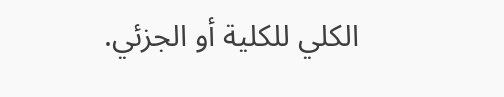الكلي للكلية أو الجزئي.